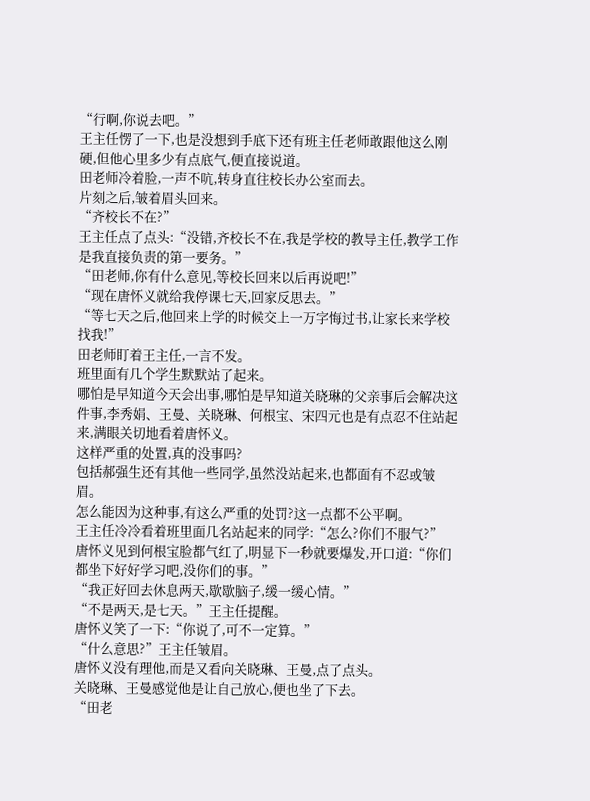“行啊,你说去吧。”
王主任愣了一下,也是没想到手底下还有班主任老师敢跟他这么刚硬,但他心里多少有点底气,便直接说道。
田老师冷着脸,一声不吭,转身直往校长办公室而去。
片刻之后,皱着眉头回来。
“齐校长不在?”
王主任点了点头:“没错,齐校长不在,我是学校的教导主任,教学工作是我直接负责的第一要务。”
“田老师,你有什么意见,等校长回来以后再说吧!”
“现在唐怀义就给我停课七天,回家反思去。”
“等七天之后,他回来上学的时候交上一万字悔过书,让家长来学校找我!”
田老师盯着王主任,一言不发。
班里面有几个学生默默站了起来。
哪怕是早知道今天会出事,哪怕是早知道关晓琳的父亲事后会解决这件事,李秀娟、王曼、关晓琳、何根宝、宋四元也是有点忍不住站起来,满眼关切地看着唐怀义。
这样严重的处置,真的没事吗?
包括郝强生还有其他一些同学,虽然没站起来,也都面有不忍或皱眉。
怎么能因为这种事,有这么严重的处罚?这一点都不公平啊。
王主任冷冷看着班里面几名站起来的同学:“怎么?你们不服气?”
唐怀义见到何根宝脸都气红了,明显下一秒就要爆发,开口道:“你们都坐下好好学习吧,没你们的事。”
“我正好回去休息两天,歇歇脑子,缓一缓心情。”
“不是两天,是七天。”王主任提醒。
唐怀义笑了一下:“你说了,可不一定算。”
“什么意思?”王主任皱眉。
唐怀义没有理他,而是又看向关晓琳、王曼,点了点头。
关晓琳、王曼感觉他是让自己放心,便也坐了下去。
“田老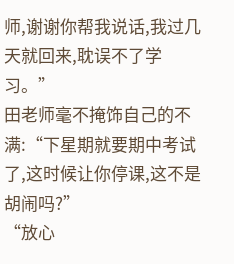师,谢谢你帮我说话,我过几天就回来,耽误不了学习。”
田老师毫不掩饰自己的不满:“下星期就要期中考试了,这时候让你停课,这不是胡闹吗?”
“放心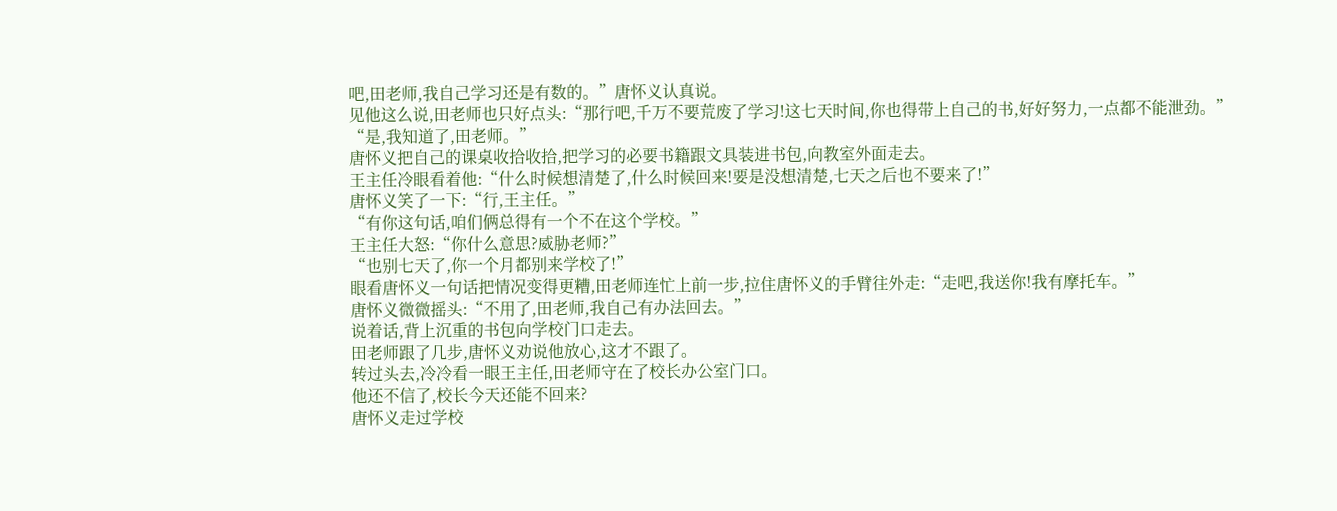吧,田老师,我自己学习还是有数的。”唐怀义认真说。
见他这么说,田老师也只好点头:“那行吧,千万不要荒废了学习!这七天时间,你也得带上自己的书,好好努力,一点都不能泄劲。”
“是,我知道了,田老师。”
唐怀义把自己的课桌收拾收拾,把学习的必要书籍跟文具装进书包,向教室外面走去。
王主任冷眼看着他:“什么时候想清楚了,什么时候回来!要是没想清楚,七天之后也不要来了!”
唐怀义笑了一下:“行,王主任。”
“有你这句话,咱们俩总得有一个不在这个学校。”
王主任大怒:“你什么意思?威胁老师?”
“也别七天了,你一个月都别来学校了!”
眼看唐怀义一句话把情况变得更糟,田老师连忙上前一步,拉住唐怀义的手臂往外走:“走吧,我送你!我有摩托车。”
唐怀义微微摇头:“不用了,田老师,我自己有办法回去。”
说着话,背上沉重的书包向学校门口走去。
田老师跟了几步,唐怀义劝说他放心,这才不跟了。
转过头去,冷冷看一眼王主任,田老师守在了校长办公室门口。
他还不信了,校长今天还能不回来?
唐怀义走过学校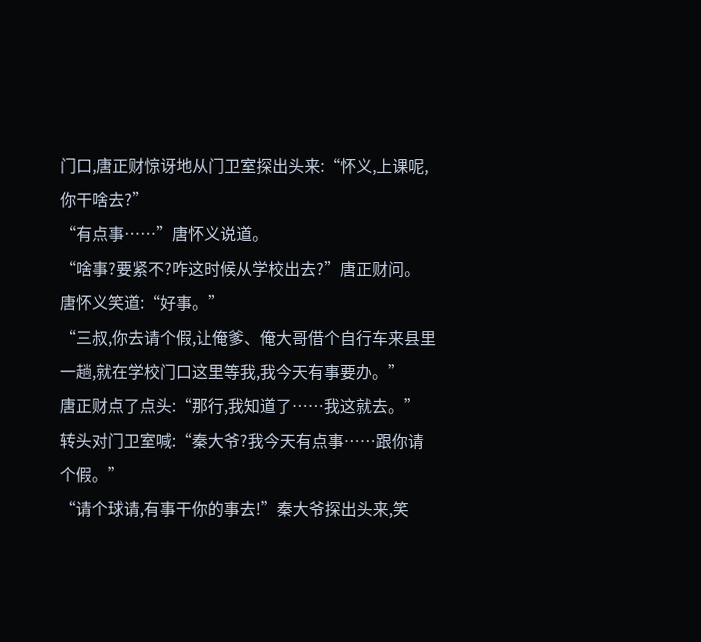门口,唐正财惊讶地从门卫室探出头来:“怀义,上课呢,你干啥去?”
“有点事……”唐怀义说道。
“啥事?要紧不?咋这时候从学校出去?”唐正财问。
唐怀义笑道:“好事。”
“三叔,你去请个假,让俺爹、俺大哥借个自行车来县里一趟,就在学校门口这里等我,我今天有事要办。”
唐正财点了点头:“那行,我知道了……我这就去。”
转头对门卫室喊:“秦大爷?我今天有点事……跟你请个假。”
“请个球请,有事干你的事去!”秦大爷探出头来,笑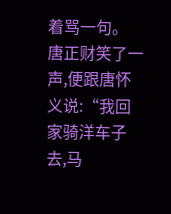着骂一句。
唐正财笑了一声,便跟唐怀义说:“我回家骑洋车子去,马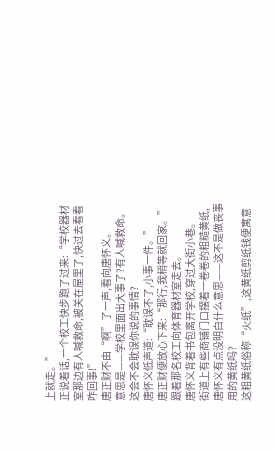上就走。”
正说着话,一个校工快步跑了过来:“学校器材室那边有人喊救命,被关在屋里了,快过去看看咋回事!”
唐正财不由“啊”了一声,看向唐怀义。
意思是——学校里面出大事了?有人喊救命。这会不会耽误你说的事情?
唐怀义低声道:“耽误不了,小事一件。”
唐正财便放心下来:“那行,我稍等就回家。”
跟着那名校工向体育器材室走去。
唐怀义背着书包离开学校,穿过大街小巷。
街道上有些商铺门口摆着一卷卷的粗糙黄纸,唐怀义有点没明白什么意思——这不是做丧事用的黄纸吗?
这粗黄纸俗称“火纸”,这黄纸剪纸钱便寓意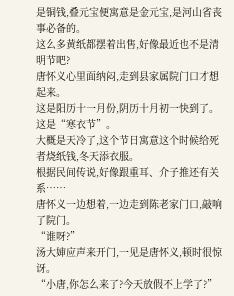是铜钱,叠元宝便寓意是金元宝,是河山省丧事必备的。
这么多黄纸都摆着出售,好像最近也不是清明节吧?
唐怀义心里面纳闷,走到县家属院门口才想起来。
这是阳历十一月份,阴历十月初一快到了。
这是“寒衣节”。
大概是天冷了,这个节日寓意这个时候给死者烧纸钱,冬天添衣服。
根据民间传说,好像跟重耳、介子推还有关系……
唐怀义一边想着,一边走到陈老家门口,敲响了院门。
“谁呀?”
汤大婶应声来开门,一见是唐怀义,顿时很惊讶。
“小唐,你怎么来了?今天放假不上学了?”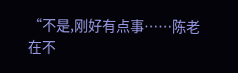“不是,刚好有点事……陈老在不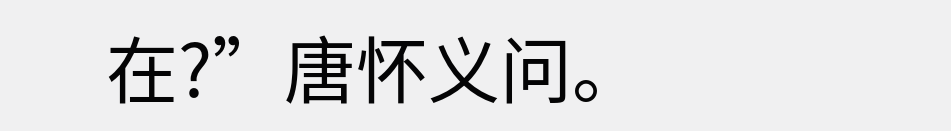在?”唐怀义问。